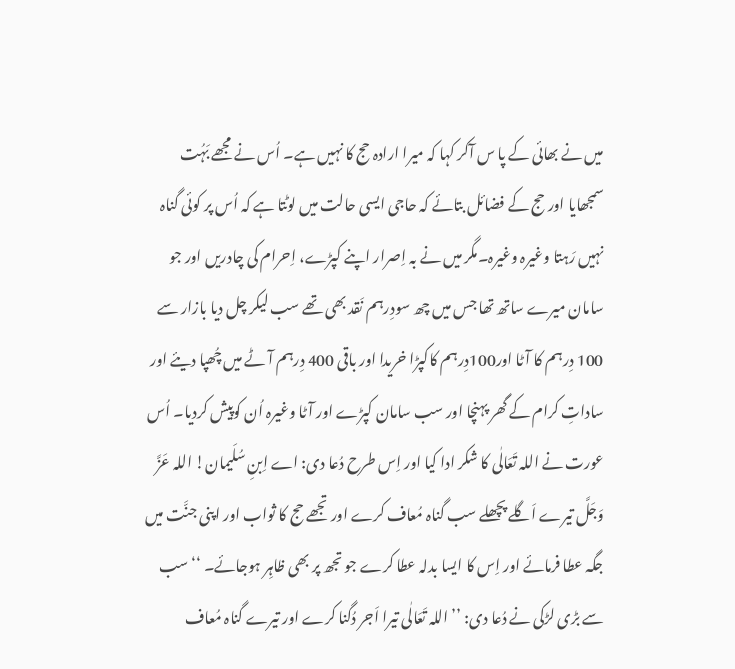میں نے بھائی کے پا س آکر کہا کہ میرا ارادہ حج کا نہیں ہے۔ اُس نے مجھے بَہُت سمجھایا اور حج کے فضائل بتائے کہ حاجی ایسی حالت میں لوٹتا ہے کہ اُس پر کوئی گناہ نہیں رَہتا وغیرہ وغیرہ۔مگر میں نے بہ اِصرار اپنے کپڑے، اِحرام کی چادریں اور جو سامان میرے ساتھ تھا جس میں چھ سودِرہم نَقد بھی تھے سب لیکر چل دیا بازار سے 100 دِرہم کا آٹا اور100دِرہم کاکپڑا خریدا اور باقی 400 دِرہم آٹے میں چُھپا دیئے اور ساداتِ کرام کے گھر پہنچا اور سب سامان کپڑے اور آٹا وغیرہ اُن کوپیش کردیا۔ اُس عورت نے اللہ تَعَالٰی کا شکر ادا کیا اور اِس طرح دُعا دی: اے اِبنِ سُلَیمان! اللہ عَزَّ وَجَلَّ تیرے اَگلے پچھلے سب گناہ مُعاف کرے اور تجھے حج کا ثواب اور اپنی جنَّت میں جگہ عطا فرمائے اور اِس کا ایسا بدلہ عطا کرے جو تجھ پر بھی ظاہِر ہوجائے۔ ‘‘ سب سے بڑی لڑکی نے دُعا دی: ’’ اللہ تَعَالٰی تیرا اَجر دُگنا کرے اور تیرے گناہ مُعاف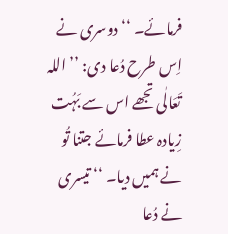فرمائے۔ ‘‘ دوسری نے اِس طرح دُعا دی: ’’ اللہ تَعَالٰی تجھے اس سے بَہُت زِیادہ عطا فرمائے جتنا تُو نے ہمیں دیا۔ ‘‘ تیسری نے دُعا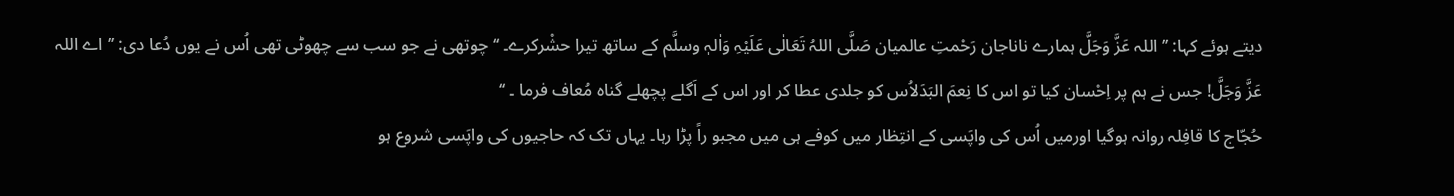دیتے ہوئے کہا: ’’ اللہ عَزَّ وَجَلَّ ہمارے ناناجان رَحْمتِ عالمیان صَلَّی اللہُ تَعَالٰی عَلَیْہِ وَاٰلہٖ وسلَّم کے ساتھ تیرا حشْرکرے۔ ‘‘ چوتھی نے جو سب سے چھوٹی تھی اُس نے یوں دُعا دی: ’’اے اللہ عَزَّ وَجَلَّ! جس نے ہم پر اِحْسان کیا تو اس کا نِعمَ البَدَلاُس کو جلدی عطا کر اور اس کے اَگلے پچھلے گناہ مُعاف فرما ۔ ‘‘
حُجّاج کا قافِلہ روانہ ہوگیا اورمیں اُس کی واپَسی کے انتِظار میں کوفے ہی میں مجبو راً پڑا رہا۔ یہاں تک کہ حاجیوں کی واپَسی شروع ہو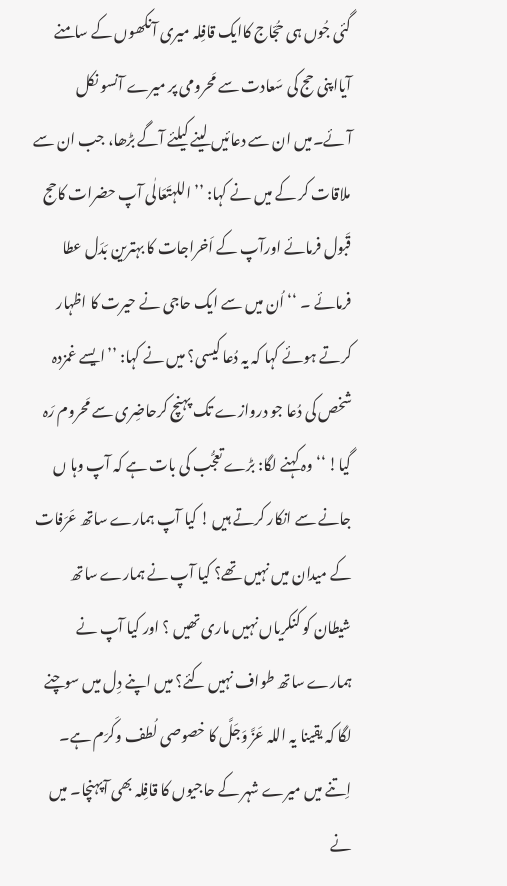گئی جُوں ہی حُجّاج کاایک قافِلہ میری آنکھوں کے سامنے آیااپنی حج کی سَعادت سے مَحرومی پر میرے آنسو نکل آئے۔میں ان سے دعائیں لینے کیلئے آگے بڑھا، جب ان سے ملاقات کر کے میں نے کہا: ’’اللہتَعَالٰی آپ حضرات کاحج قَبول فرمائے اورآپ کے اَخراجات کا بہترین بَدَل عطا فرمائے ۔ ‘‘ اُن میں سے ایک حاجی نے حیرت کا اظہار کرتے ہوئے کہا کہ یہ دُعا کیسی؟ میں نے کہا: ’’ایسے غمزدہ شخص کی دُعا جو دروازے تک پہنچ کرحاضِری سے مَحروم رَہ گیا! ‘‘ وہ کہنے لگا: بڑے تعجُّب کی بات ہے کہ آپ وہا ں جانے سے انکار کرتے ہیں ! کیا آپ ہمارے ساتھ عَرَفات کے میدان میں نہیں تھے؟ کیا آپ نے ہمارے ساتھ شیطان کو کنکریاں نہیں ماری تھیں ؟ اور کیا آپ نے ہمارے ساتھ طواف نہیں کئے؟ میں اپنے دِل میں سوچنے لگا کہ یقینا یہ اللہ عَزَّ وَجَلَّ کا خصوصی لُطف وکَرَم ہے۔
اِتنے میں میرے شہر کے حاجیوں کا قافِلہ بھی آپہنچا۔ میں نے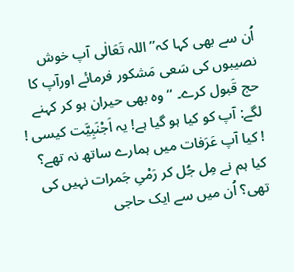اُن سے بھی کہا کہ’’ اللہ تَعَالٰی آپ خوش نصیبوں کی سَعی مَشکور فرمائے اورآپ کا حج قَبول کرے۔ ‘‘ وہ بھی حیران ہو کر کہنے لگے: آپ کو کیا ہو گیا ہے! یہ اَجْنَبِیَّت کیسی ! ! کیا آپ عَرَفات میں ہمارے ساتھ نہ تھے؟ کیا ہم نے مِل جُل کر رَمْیِ جَمرات نہیں کی تھی؟ اُن میں سے ایک حاجی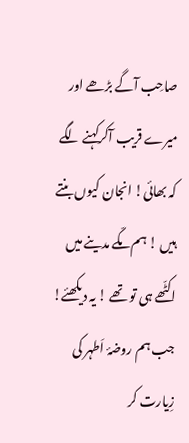صاحِب آگے بڑھے اور میرے قریب آکرکہنے لگے کہ بھائی! انجان کیوں بنتے ہیں ! ہم مکّے مدینے میں اکٹّھے ہی تو تھے ! یہ دیکھئے! جب ہم روضۂ اَطہر کی زِیارت کر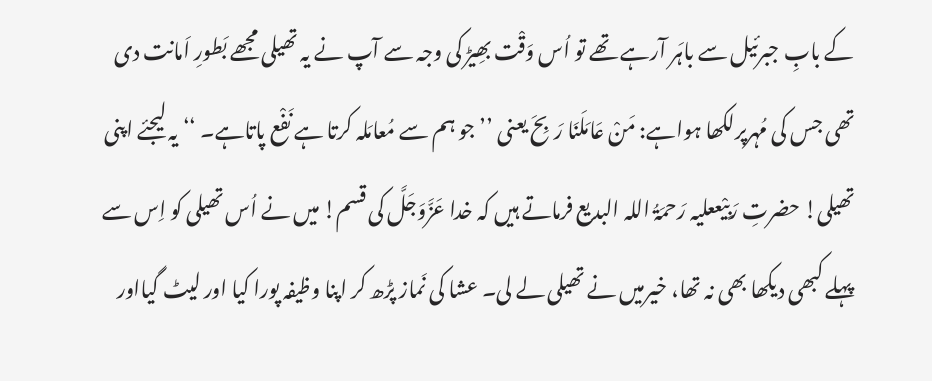کے بابِ جبرئیل سے باہَر آرہے تھے تو اُس وَقْت بھِیڑ کی وجہ سے آپ نے یہ تھیلی مجھے بَطورِ اَمانت دی تھی جس کی مُہرپرلکھا ہواہے: مَنْ عَامَلَنَا رَبِحَ یعنی ’’جو ہم سے مُعامَلہ کرتا ہے نَفْع پاتاہے۔ ‘‘ یہ لیجئے اپنی تھیلی! حضرتِ رَبِیْععلیہ رَحمَۃُ اللہ البدیع فرماتے ہیں کہ خدا عَزَّوَجَلَّ کی قسم! میں نے اُس تھیلی کو اِس سے پہلے کبھی دیکھا بھی نہ تھا، خیرمیں نے تھیلی لے لی۔ عشا کی نَماز پڑھ کر اپنا وظیفہ پورا کیا اور لیٹ گیااور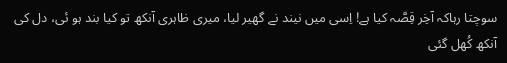سوچتا رہاکہ آخِر قِصَّہ کیا ہے! اِسی میں نیند نے گھیر لیا، میری ظاہری آنکھ تو کیا بند ہو ئی، دل کی آنکھ کُھل گئی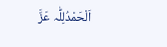اَلْحَمْدُلِلّٰہ عَزَّ